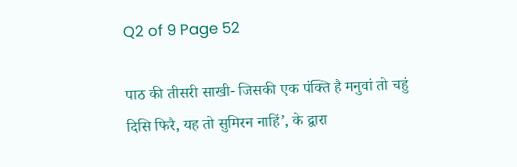Q2 of 9 Page 52

पाठ की तीसरी साखी- जिसकी एक पंक्ति है मनुवां तो चहुं दिसि फिरै, यह तो सुमिरन नाहिं’, के द्वारा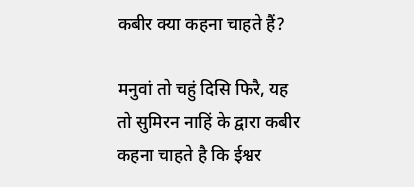कबीर क्या कहना चाहते हैं?

मनुवां तो चहुं दिसि फिरै, यह तो सुमिरन नाहिं के द्वारा कबीर कहना चाहते है कि ईश्वर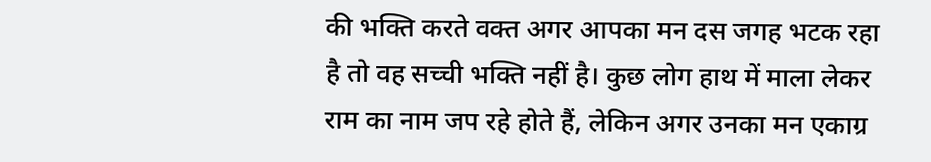की भक्ति करते वक्त अगर आपका मन दस जगह भटक रहा है तो वह सच्ची भक्ति नहीं है। कुछ लोग हाथ में माला लेकर राम का नाम जप रहे होते हैं, लेकिन अगर उनका मन एकाग्र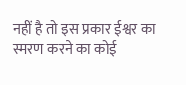नहीं है तो इस प्रकार ईश्वर का स्मरण करने का कोई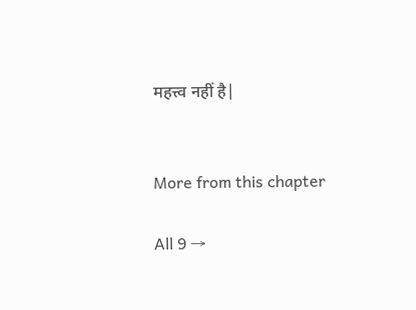महत्त्व नहीं है|


More from this chapter

All 9 →